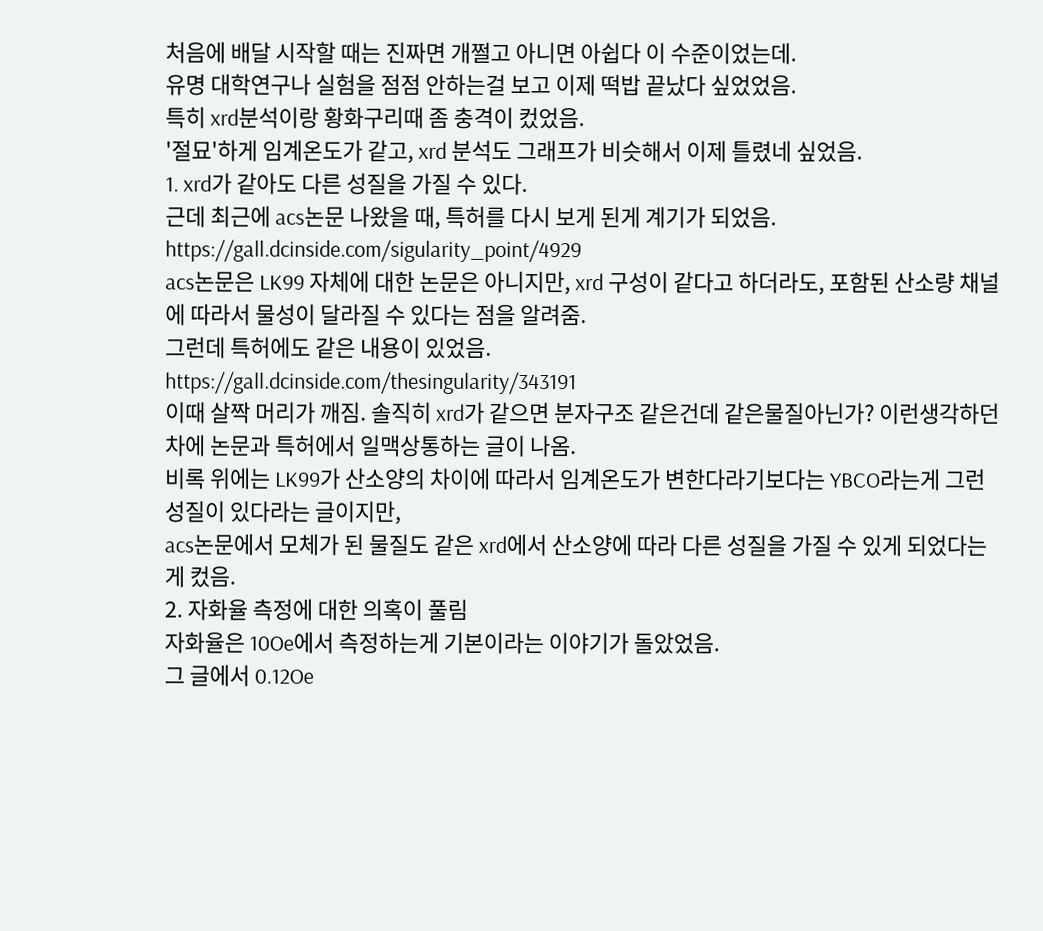처음에 배달 시작할 때는 진짜면 개쩔고 아니면 아쉽다 이 수준이었는데.
유명 대학연구나 실험을 점점 안하는걸 보고 이제 떡밥 끝났다 싶었었음.
특히 xrd분석이랑 황화구리때 좀 충격이 컸었음.
'절묘'하게 임계온도가 같고, xrd 분석도 그래프가 비슷해서 이제 틀렸네 싶었음.
1. xrd가 같아도 다른 성질을 가질 수 있다.
근데 최근에 acs논문 나왔을 때, 특허를 다시 보게 된게 계기가 되었음.
https://gall.dcinside.com/sigularity_point/4929
acs논문은 LK99 자체에 대한 논문은 아니지만, xrd 구성이 같다고 하더라도, 포함된 산소량 채널에 따라서 물성이 달라질 수 있다는 점을 알려줌.
그런데 특허에도 같은 내용이 있었음.
https://gall.dcinside.com/thesingularity/343191
이때 살짝 머리가 깨짐. 솔직히 xrd가 같으면 분자구조 같은건데 같은물질아닌가? 이런생각하던차에 논문과 특허에서 일맥상통하는 글이 나옴.
비록 위에는 LK99가 산소양의 차이에 따라서 임계온도가 변한다라기보다는 YBCO라는게 그런 성질이 있다라는 글이지만,
acs논문에서 모체가 된 물질도 같은 xrd에서 산소양에 따라 다른 성질을 가질 수 있게 되었다는게 컸음.
2. 자화율 측정에 대한 의혹이 풀림
자화율은 10Oe에서 측정하는게 기본이라는 이야기가 돌았었음.
그 글에서 0.12Oe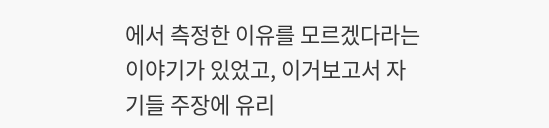에서 측정한 이유를 모르겠다라는 이야기가 있었고, 이거보고서 자기들 주장에 유리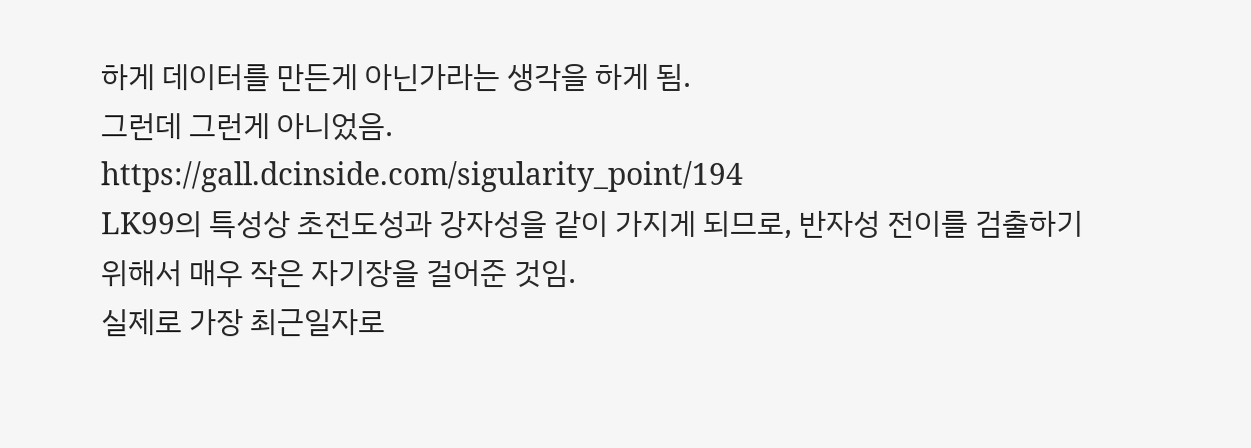하게 데이터를 만든게 아닌가라는 생각을 하게 됨.
그런데 그런게 아니었음.
https://gall.dcinside.com/sigularity_point/194
LK99의 특성상 초전도성과 강자성을 같이 가지게 되므로, 반자성 전이를 검출하기 위해서 매우 작은 자기장을 걸어준 것임.
실제로 가장 최근일자로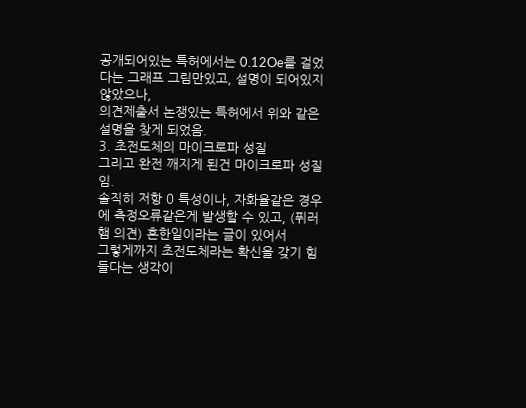공개되어있는 특허에서는 0.12Oe를 걸었다는 그래프 그림만있고, 설명이 되어있지 않았으나,
의견제출서 논쟁있는 특허에서 위와 같은 설명을 찾게 되었음.
3. 초전도체의 마이크로파 성질
그리고 완전 깨지게 된건 마이크로파 성질임.
솔직히 저항 0 특성이나, 자화율같은 경우에 측정오류같은게 발생할 수 있고, (퓌러햄 의견) 흔한일이라는 글이 있어서
그렇게까지 초전도체라는 확신을 갖기 힘들다는 생각이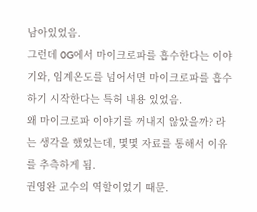남아있었음.
그런데 0G에서 마이크로파를 흡수한다는 이야기와, 임계온도를 넘어서면 마이크로파를 흡수하기 시작한다는 특허 내용 있었음.
왜 마이크로파 이야기를 꺼내지 않았을까? 라는 생각을 했었는데, 몇몇 자료를 통해서 이유를 추측하게 됨.
권영완 교수의 역할이었기 때문.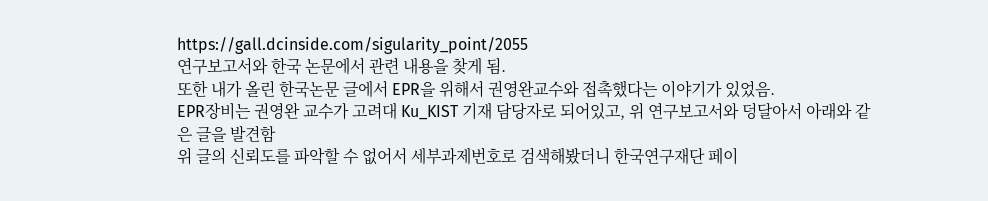https://gall.dcinside.com/sigularity_point/2055
연구보고서와 한국 논문에서 관련 내용을 찾게 됨.
또한 내가 올린 한국논문 글에서 EPR을 위해서 권영완교수와 접촉했다는 이야기가 있었음.
EPR장비는 권영완 교수가 고려대 Ku_KIST 기재 담당자로 되어있고, 위 연구보고서와 덩달아서 아래와 같은 글을 발견함
위 글의 신뢰도를 파악할 수 없어서 세부과제번호로 검색해봤더니 한국연구재단 페이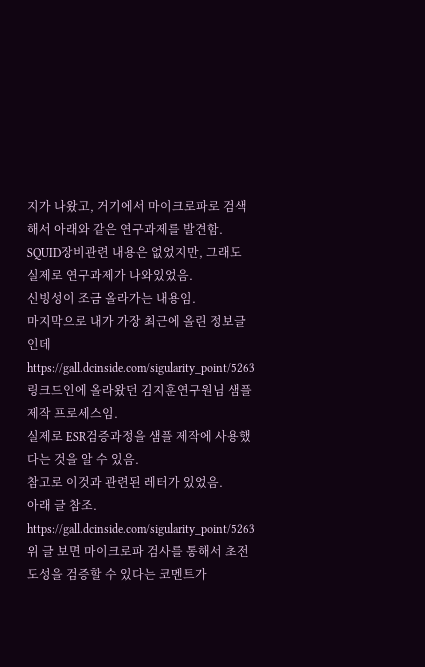지가 나왔고, 거기에서 마이크로파로 검색해서 아래와 같은 연구과제를 발견함.
SQUID장비관련 내용은 없었지만, 그래도 실제로 연구과제가 나와있었음.
신빙성이 조금 올라가는 내용임.
마지막으로 내가 가장 최근에 올린 정보글인데
https://gall.dcinside.com/sigularity_point/5263
링크드인에 올라왔던 김지훈연구원님 샘플제작 프로세스임.
실제로 ESR검증과정을 샘플 제작에 사용했다는 것을 알 수 있음.
참고로 이것과 관련된 레터가 있었음.
아래 글 참조.
https://gall.dcinside.com/sigularity_point/5263
위 글 보면 마이크로파 검사를 통해서 초전도성을 검증할 수 있다는 코멘트가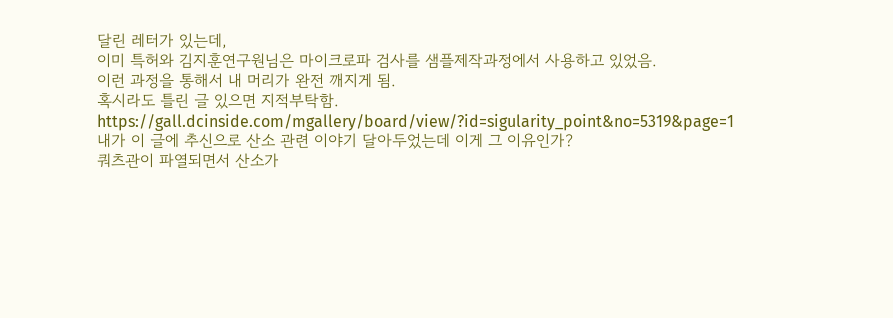달린 레터가 있는데,
이미 특허와 김지훈연구원님은 마이크로파 검사를 샘플제작과정에서 사용하고 있었음.
이런 과정을 통해서 내 머리가 완전 깨지게 됨.
혹시라도 틀린 글 있으면 지적부탁함.
https://gall.dcinside.com/mgallery/board/view/?id=sigularity_point&no=5319&page=1
내가 이 글에 추신으로 산소 관련 이야기 달아두었는데 이게 그 이유인가?
쿼츠관이 파열되면서 산소가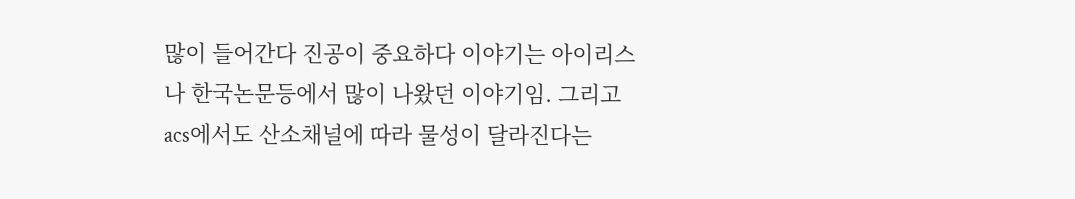많이 들어간다 진공이 중요하다 이야기는 아이리스나 한국논문등에서 많이 나왔던 이야기임. 그리고 acs에서도 산소채널에 따라 물성이 달라진다는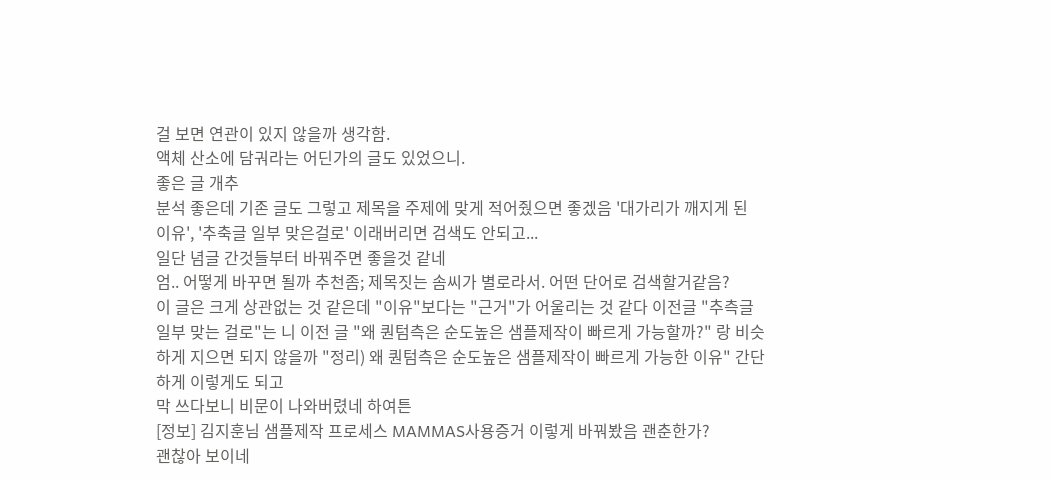걸 보면 연관이 있지 않을까 생각함.
액체 산소에 담궈라는 어딘가의 글도 있었으니.
좋은 글 개추
분석 좋은데 기존 글도 그렇고 제목을 주제에 맞게 적어줬으면 좋겠음 '대가리가 깨지게 된 이유', '추축글 일부 맞은걸로' 이래버리면 검색도 안되고...
일단 념글 간것들부터 바꿔주면 좋을것 같네
엄.. 어떻게 바꾸면 될까 추천좀; 제목짓는 솜씨가 별로라서. 어떤 단어로 검색할거같음?
이 글은 크게 상관없는 것 같은데 "이유"보다는 "근거"가 어울리는 것 같다 이전글 "추측글 일부 맞는 걸로"는 니 이전 글 "왜 퀀텀측은 순도높은 샘플제작이 빠르게 가능할까?" 랑 비슷하게 지으면 되지 않을까 "정리) 왜 퀀텀측은 순도높은 샘플제작이 빠르게 가능한 이유" 간단하게 이렇게도 되고
막 쓰다보니 비문이 나와버렸네 하여튼
[정보] 김지훈님 샘플제작 프로세스 MAMMAS사용증거 이렇게 바꿔봤음 괜춘한가?
괜찮아 보이네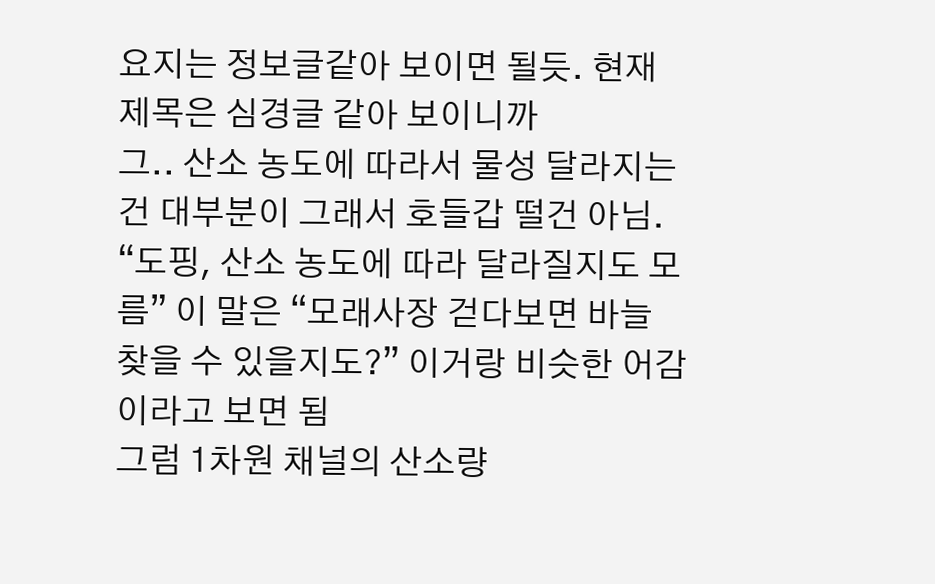요지는 정보글같아 보이면 될듯. 현재 제목은 심경글 같아 보이니까
그.. 산소 농도에 따라서 물성 달라지는건 대부분이 그래서 호들갑 떨건 아님. “도핑, 산소 농도에 따라 달라질지도 모름” 이 말은 “모래사장 걷다보면 바늘 찾을 수 있을지도?” 이거랑 비슷한 어감이라고 보면 됨
그럼 1차원 채널의 산소량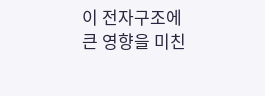이 전자구조에 큰 영향을 미친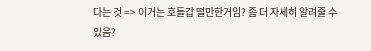다는 것 => 이거는 호들갑 떨만한거임? 좀 더 자세히 알려줄 수 있음?